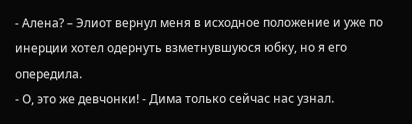- Алена? – Элиот вернул меня в исходное положение и уже по инерции хотел одернуть взметнувшуюся юбку, но я его опередила.
- О, это же девчонки! - Дима только сейчас нас узнал.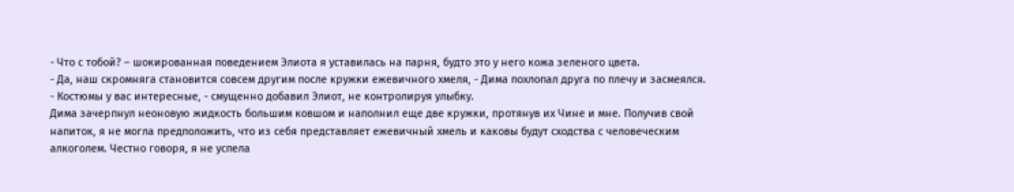- Что с тобой? – шокированная поведением Элиота я уставилась на парня, будто это у него кожа зеленого цвета.
- Да, наш скромняга становится совсем другим после кружки ежевичного хмеля, - Дима похлопал друга по плечу и засмеялся.
- Костюмы у вас интересные, - смущенно добавил Элиот, не контролируя улыбку.
Дима зачерпнул неоновую жидкость большим ковшом и наполнил еще две кружки, протянув их Чине и мне. Получив свой напиток, я не могла предположить, что из себя представляет ежевичный хмель и каковы будут сходства с человеческим алкоголем. Честно говоря, я не успела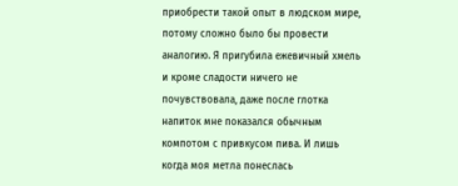приобрести такой опыт в людском мире, потому сложно было бы провести аналогию. Я пригубила ежевичный хмель и кроме сладости ничего не почувствовала, даже после глотка напиток мне показался обычным компотом с привкусом пива. И лишь когда моя метла понеслась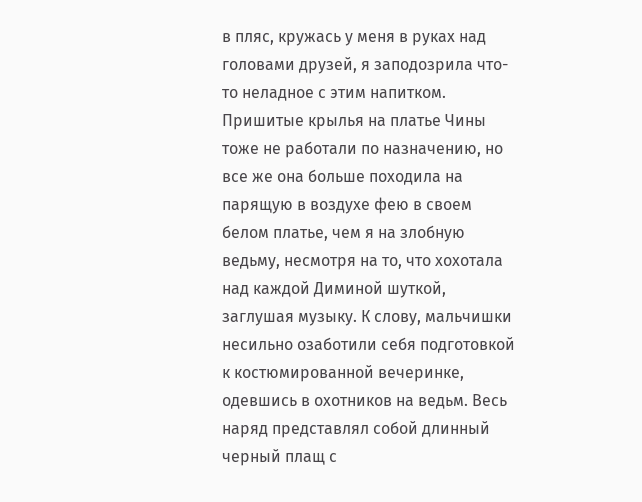в пляс, кружась у меня в руках над головами друзей, я заподозрила что-то неладное с этим напитком.
Пришитые крылья на платье Чины тоже не работали по назначению, но все же она больше походила на парящую в воздухе фею в своем белом платье, чем я на злобную ведьму, несмотря на то, что хохотала над каждой Диминой шуткой, заглушая музыку. К слову, мальчишки несильно озаботили себя подготовкой к костюмированной вечеринке, одевшись в охотников на ведьм. Весь наряд представлял собой длинный черный плащ с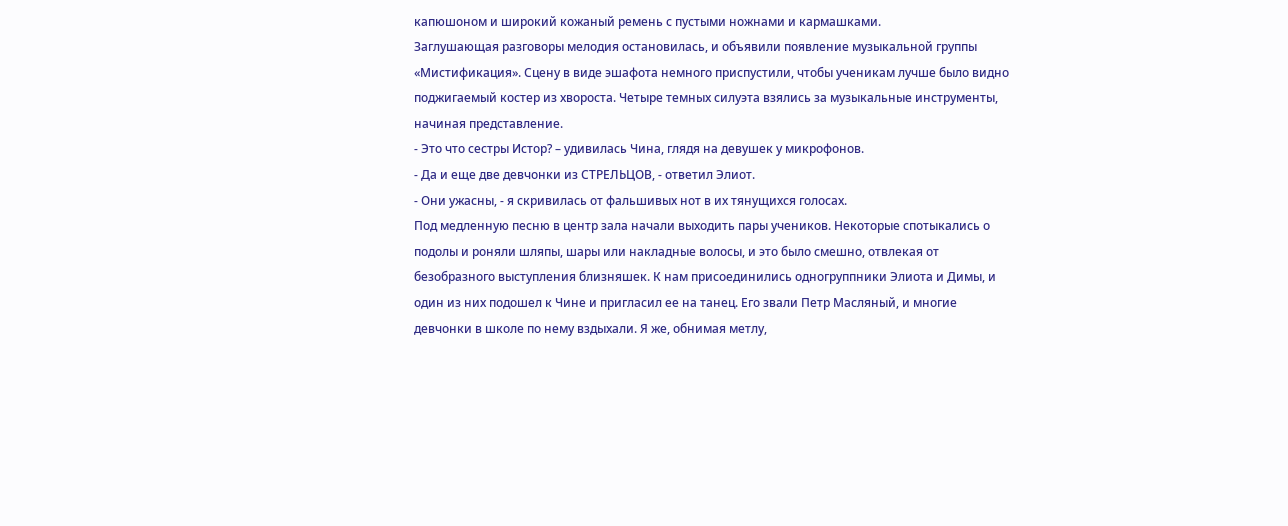капюшоном и широкий кожаный ремень с пустыми ножнами и кармашками.
Заглушающая разговоры мелодия остановилась, и объявили появление музыкальной группы «Мистификация». Сцену в виде эшафота немного приспустили, чтобы ученикам лучше было видно поджигаемый костер из хвороста. Четыре темных силуэта взялись за музыкальные инструменты, начиная представление.
- Это что сестры Истор? – удивилась Чина, глядя на девушек у микрофонов.
- Да и еще две девчонки из СТРЕЛЬЦОВ, - ответил Элиот.
- Они ужасны, - я скривилась от фальшивых нот в их тянущихся голосах.
Под медленную песню в центр зала начали выходить пары учеников. Некоторые спотыкались о подолы и роняли шляпы, шары или накладные волосы, и это было смешно, отвлекая от безобразного выступления близняшек. К нам присоединились одногруппники Элиота и Димы, и один из них подошел к Чине и пригласил ее на танец. Его звали Петр Масляный, и многие девчонки в школе по нему вздыхали. Я же, обнимая метлу,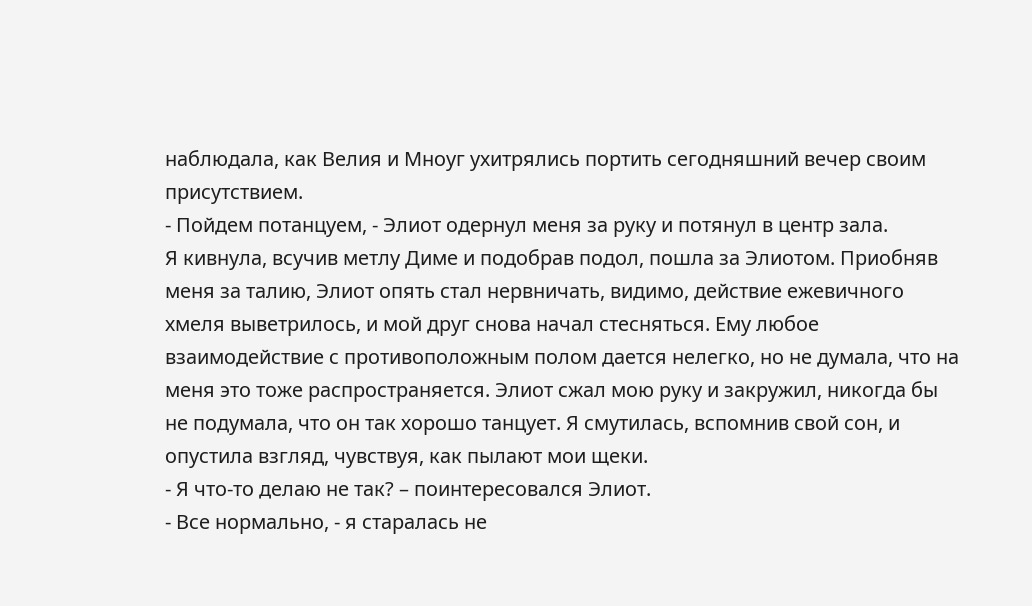наблюдала, как Велия и Мноуг ухитрялись портить сегодняшний вечер своим присутствием.
- Пойдем потанцуем, - Элиот одернул меня за руку и потянул в центр зала.
Я кивнула, всучив метлу Диме и подобрав подол, пошла за Элиотом. Приобняв меня за талию, Элиот опять стал нервничать, видимо, действие ежевичного хмеля выветрилось, и мой друг снова начал стесняться. Ему любое взаимодействие с противоположным полом дается нелегко, но не думала, что на меня это тоже распространяется. Элиот сжал мою руку и закружил, никогда бы не подумала, что он так хорошо танцует. Я смутилась, вспомнив свой сон, и опустила взгляд, чувствуя, как пылают мои щеки.
- Я что-то делаю не так? – поинтересовался Элиот.
- Все нормально, - я старалась не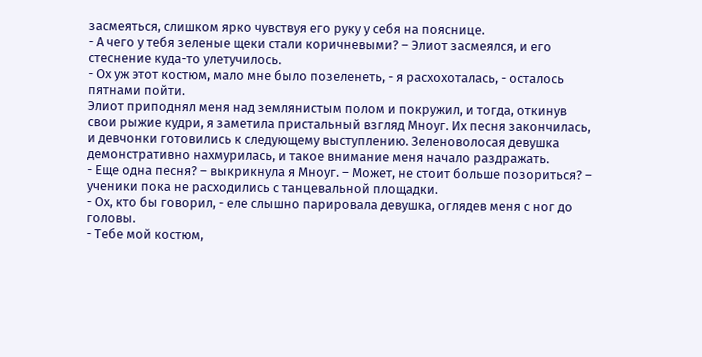засмеяться, слишком ярко чувствуя его руку у себя на пояснице.
- А чего у тебя зеленые щеки стали коричневыми? – Элиот засмеялся, и его стеснение куда-то улетучилось.
- Ох уж этот костюм, мало мне было позеленеть, - я расхохоталась, - осталось пятнами пойти.
Элиот приподнял меня над землянистым полом и покружил, и тогда, откинув свои рыжие кудри, я заметила пристальный взгляд Мноуг. Их песня закончилась, и девчонки готовились к следующему выступлению. Зеленоволосая девушка демонстративно нахмурилась, и такое внимание меня начало раздражать.
- Еще одна песня? – выкрикнула я Мноуг. – Может, не стоит больше позориться? – ученики пока не расходились с танцевальной площадки.
- Ох, кто бы говорил, - еле слышно парировала девушка, оглядев меня с ног до головы.
- Тебе мой костюм,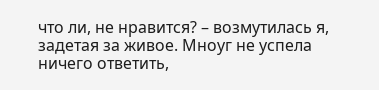что ли, не нравится? – возмутилась я, задетая за живое. Мноуг не успела ничего ответить,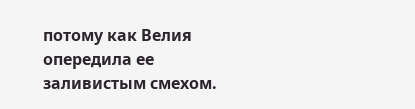потому как Велия опередила ее заливистым смехом.